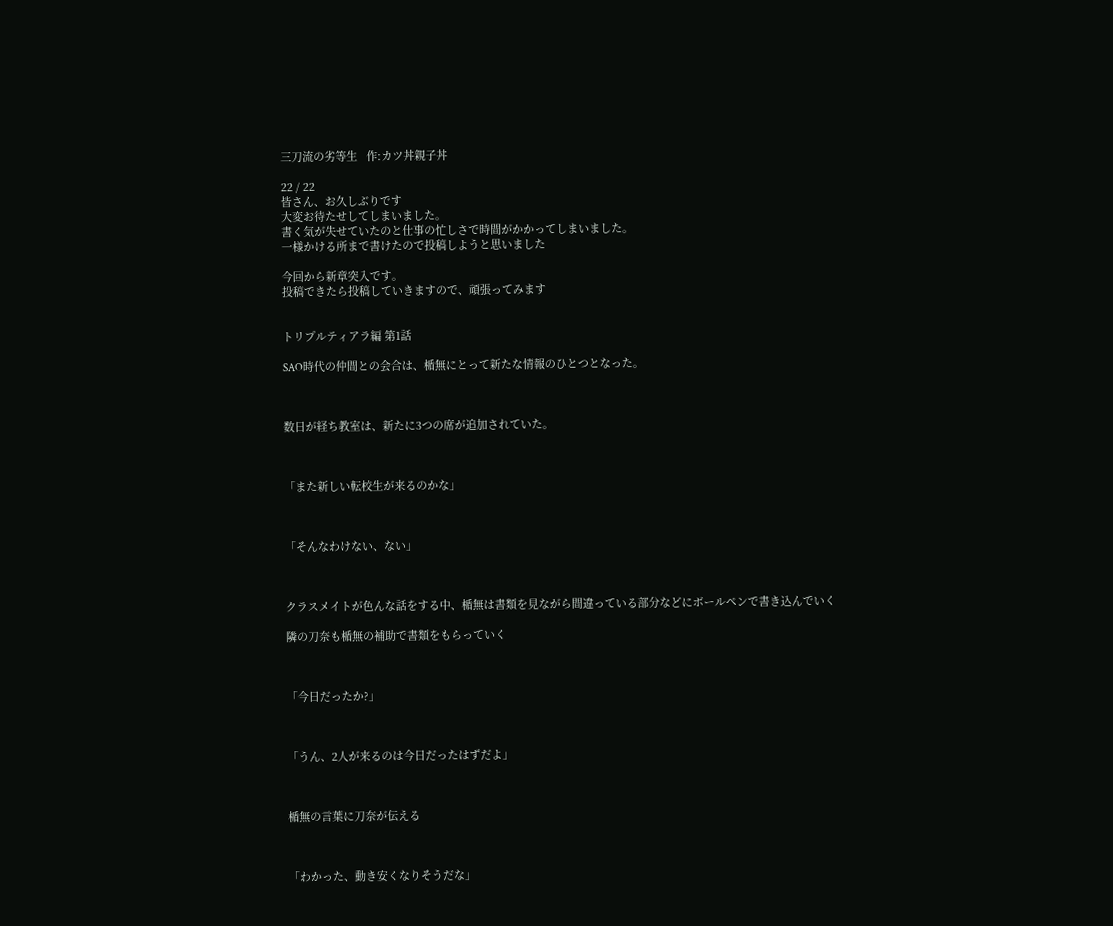三刀流の劣等生   作:カツ丼親子丼

22 / 22
皆さん、お久しぶりです
大変お待たせしてしまいました。
書く気が失せていたのと仕事の忙しさで時間がかかってしまいました。
一様かける所まで書けたので投稿しようと思いました

今回から新章突入です。
投稿できたら投稿していきますので、頑張ってみます


トリプルティアラ編 第1話

SAO時代の仲間との会合は、楯無にとって新たな情報のひとつとなった。



数日が経ち教室は、新たに3つの席が追加されていた。



「また新しい転校生が来るのかな」



「そんなわけない、ない」



クラスメイトが色んな話をする中、楯無は書類を見ながら間違っている部分などにボールペンで書き込んでいく

隣の刀奈も楯無の補助で書類をもらっていく



「今日だったか?」



「うん、2人が来るのは今日だったはずだよ」



楯無の言葉に刀奈が伝える



「わかった、動き安くなりそうだな」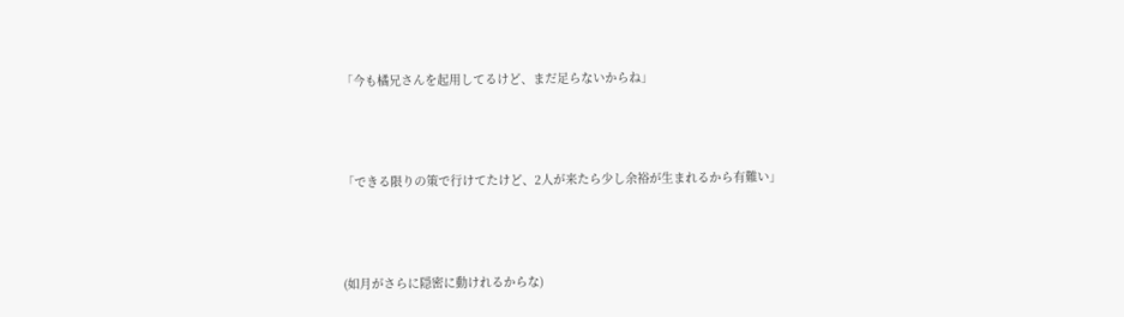「今も橘兄さんを起用してるけど、まだ足らないからね」



「できる限りの策で行けてたけど、2人が来たら少し余裕が生まれるから有難い」



(如月がさらに隠密に動けれるからな)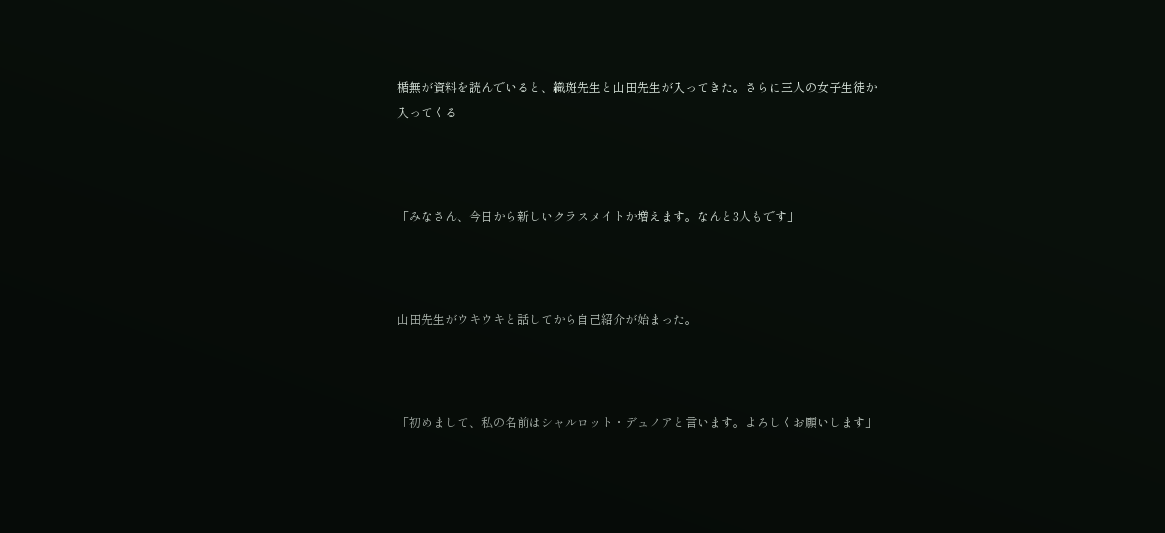楯無が資料を読んでいると、織斑先生と山田先生が入ってきた。さらに三人の女子生徒か入ってくる



「みなさん、今日から新しいクラスメイトか増えます。なんと3人もです」



山田先生がウキウキと話してから自己紹介が始まった。



「初めまして、私の名前はシャルロット・デュノアと言います。よろしくお願いします」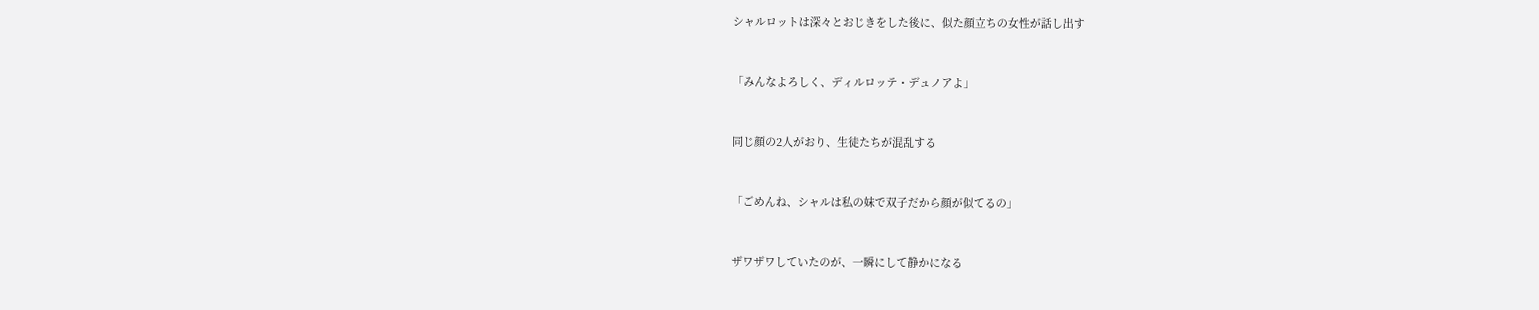シャルロットは深々とおじきをした後に、似た顔立ちの女性が話し出す



「みんなよろしく、ディルロッテ・デュノアよ」



同じ顔の2人がおり、生徒たちが混乱する



「ごめんね、シャルは私の妹で双子だから顔が似てるの」



ザワザワしていたのが、一瞬にして静かになる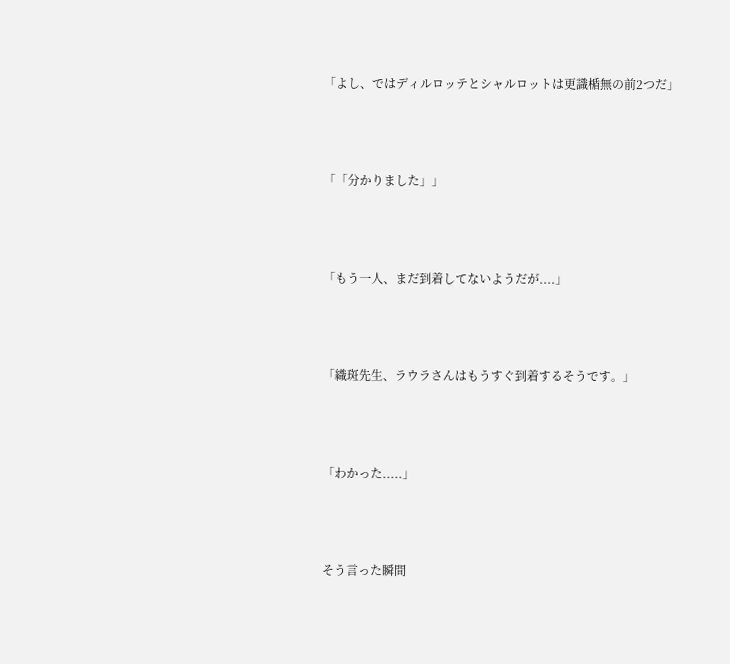「よし、ではディルロッテとシャルロットは更識楯無の前2つだ」



「「分かりました」」



「もう一人、まだ到着してないようだが....」



「織斑先生、ラウラさんはもうすぐ到着するそうです。」



「わかった.....」



そう言った瞬間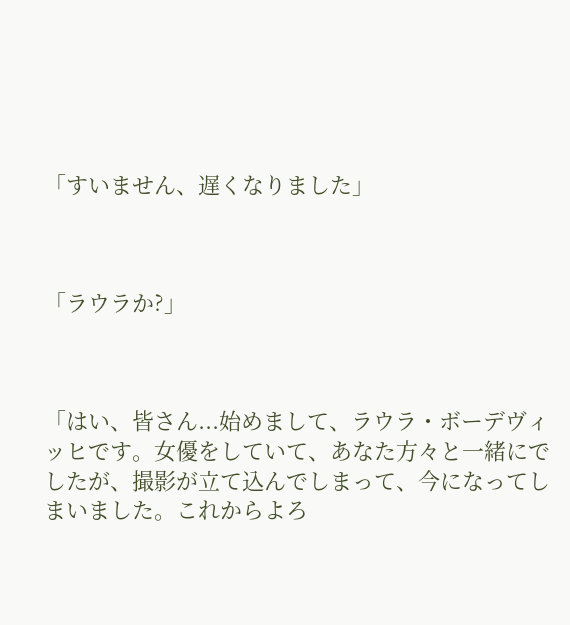「すいません、遅くなりました」



「ラウラか?」



「はい、皆さん...始めまして、ラウラ・ボーデヴィッヒです。女優をしていて、あなた方々と一緒にでしたが、撮影が立て込んでしまって、今になってしまいました。これからよろ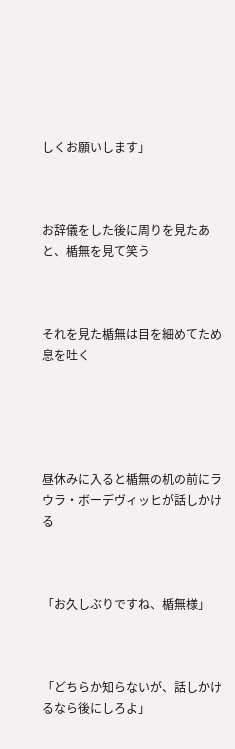しくお願いします」



お辞儀をした後に周りを見たあと、楯無を見て笑う



それを見た楯無は目を細めてため息を吐く





昼休みに入ると楯無の机の前にラウラ・ボーデヴィッヒが話しかける



「お久しぶりですね、楯無様」



「どちらか知らないが、話しかけるなら後にしろよ」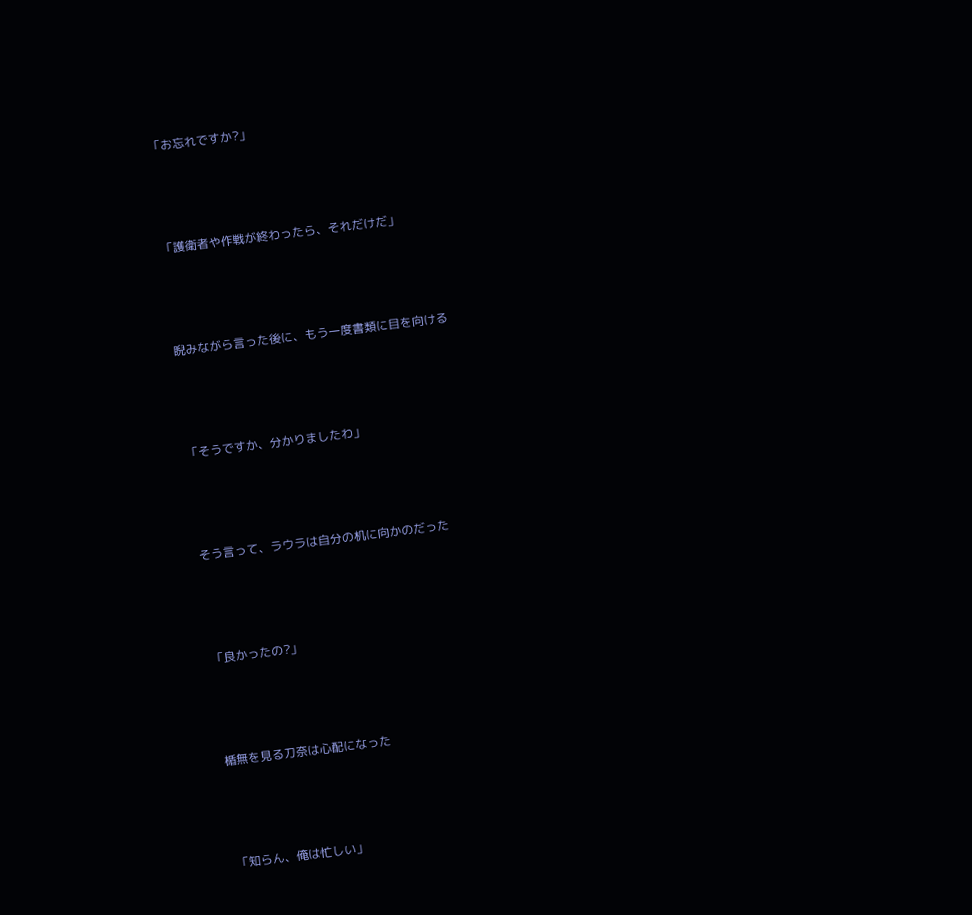「お忘れですか?」



「護衛者や作戦が終わったら、それだけだ」



睨みながら言った後に、もう一度書類に目を向ける



「そうですか、分かりましたわ」



そう言って、ラウラは自分の机に向かのだった



「良かったの?」



楯無を見る刀奈は心配になった



「知らん、俺は忙しい」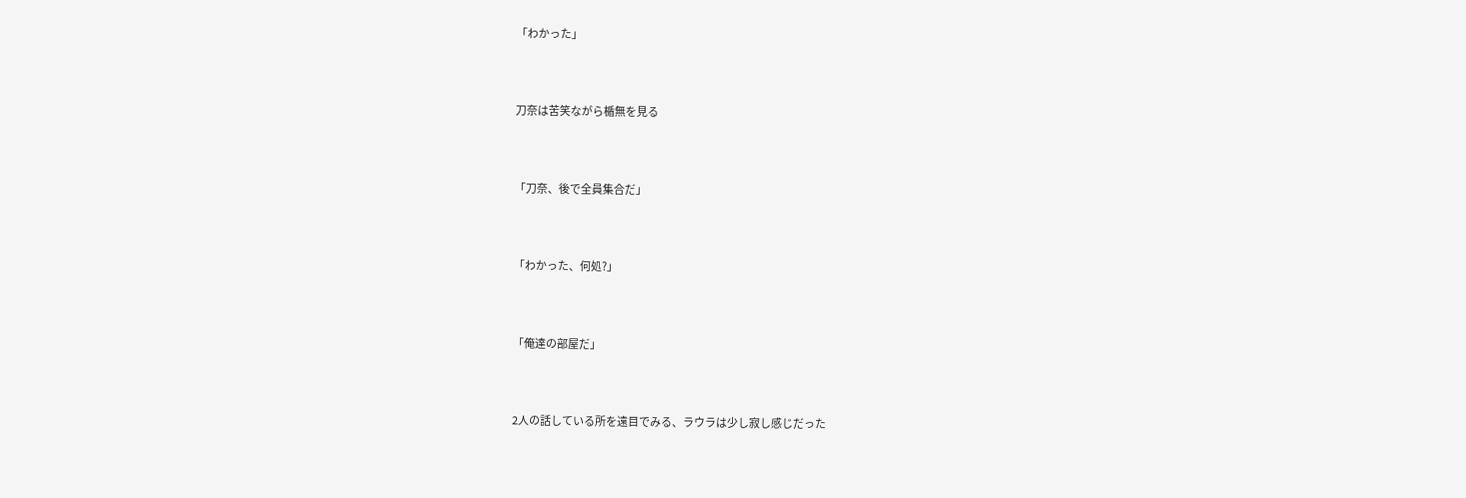「わかった」



刀奈は苦笑ながら楯無を見る



「刀奈、後で全員集合だ」



「わかった、何処?」



「俺達の部屋だ」



2人の話している所を遠目でみる、ラウラは少し寂し感じだった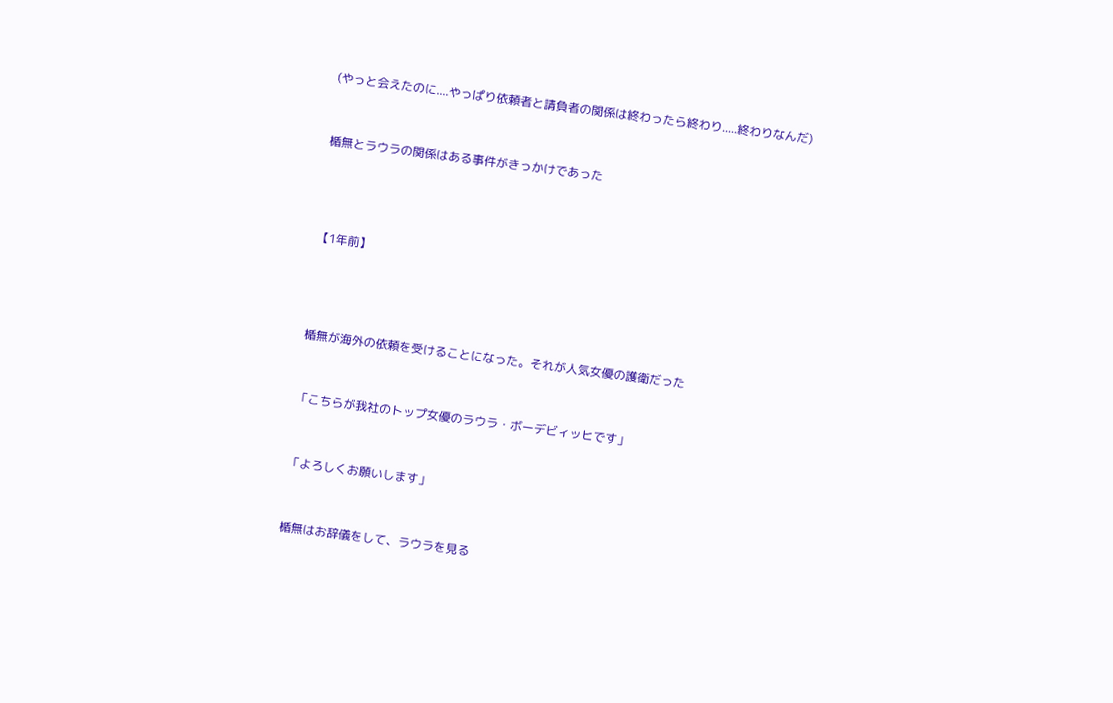(やっと会えたのに....やっぱり依頼者と請負者の関係は終わったら終わり.....終わりなんだ)



楯無とラウラの関係はある事件がきっかけであった





【1年前】





楯無が海外の依頼を受けることになった。それが人気女優の護衛だった



「こちらが我社のトップ女優のラウラ・ボーデビィッヒです」



「よろしくお願いします」



楯無はお辞儀をして、ラウラを見る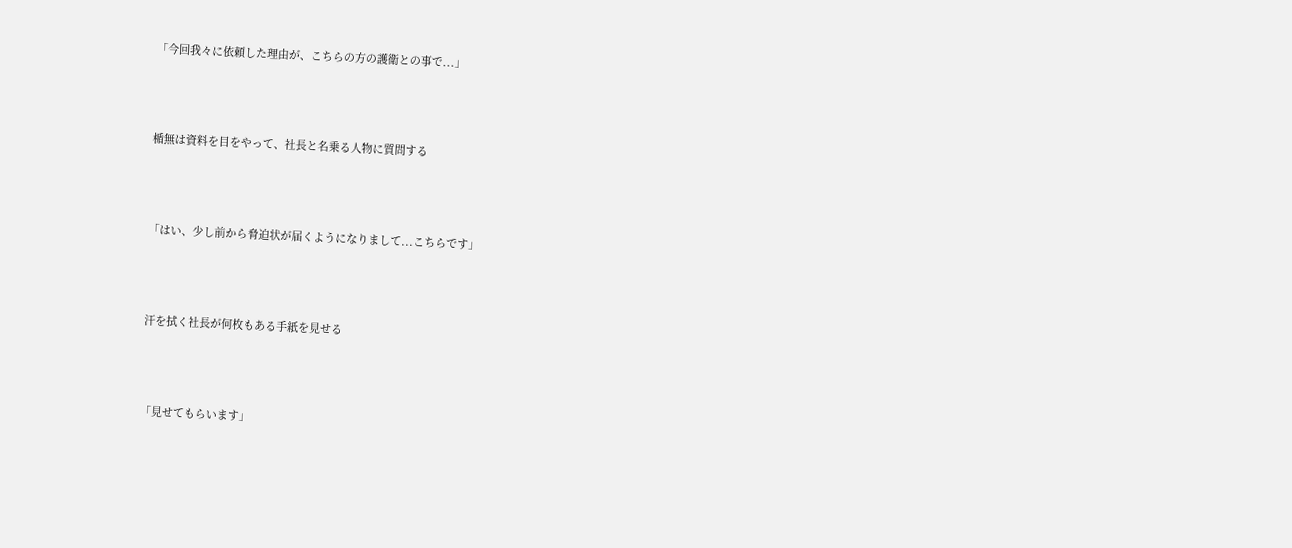「今回我々に依頼した理由が、こちらの方の護衛との事で...」



楯無は資料を目をやって、社長と名乗る人物に質問する



「はい、少し前から脅迫状が届くようになりまして...こちらです」



汗を拭く社長が何枚もある手紙を見せる



「見せてもらいます」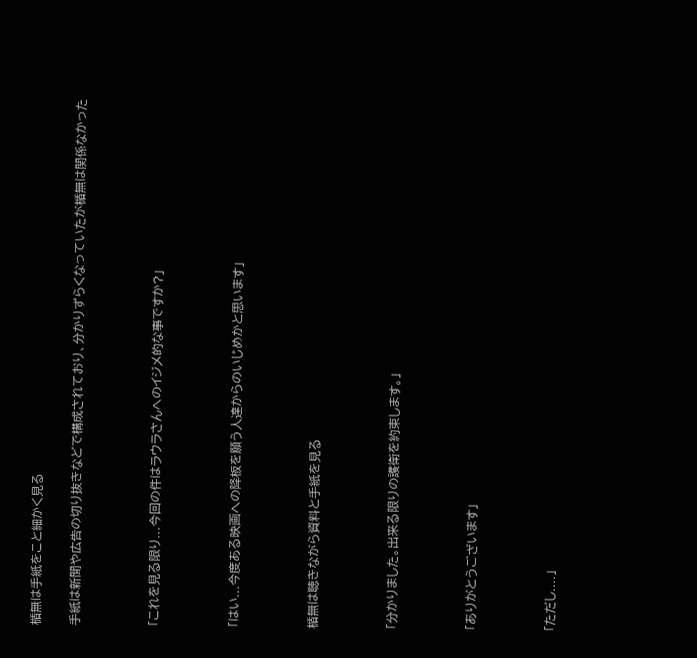楯無は手紙をこと細かく見る

手紙は新聞や広告の切り抜きなどで構成されており、分かりずらくなっていたが楯無は関係なかった



「これを見る限り...今回の件はラウラさんへのイジメ的な事ですか?」



「はい...今度ある映画への降板を願う人達からのいじめかと思います」



楯無は聴きながら資料と手紙を見る



「分かりました。出来る限りの護衛を約束します。」



「ありがとうございます」



「ただし....」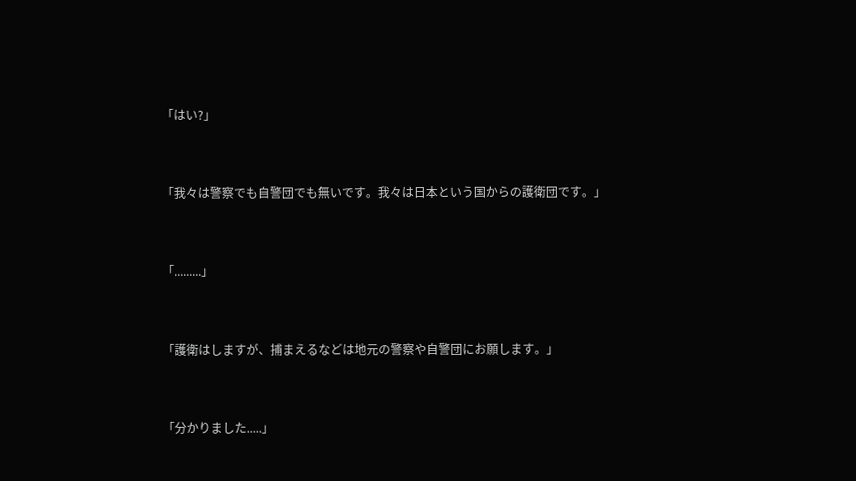「はい?」



「我々は警察でも自警団でも無いです。我々は日本という国からの護衛団です。」



「.........」



「護衛はしますが、捕まえるなどは地元の警察や自警団にお願します。」



「分かりました.....」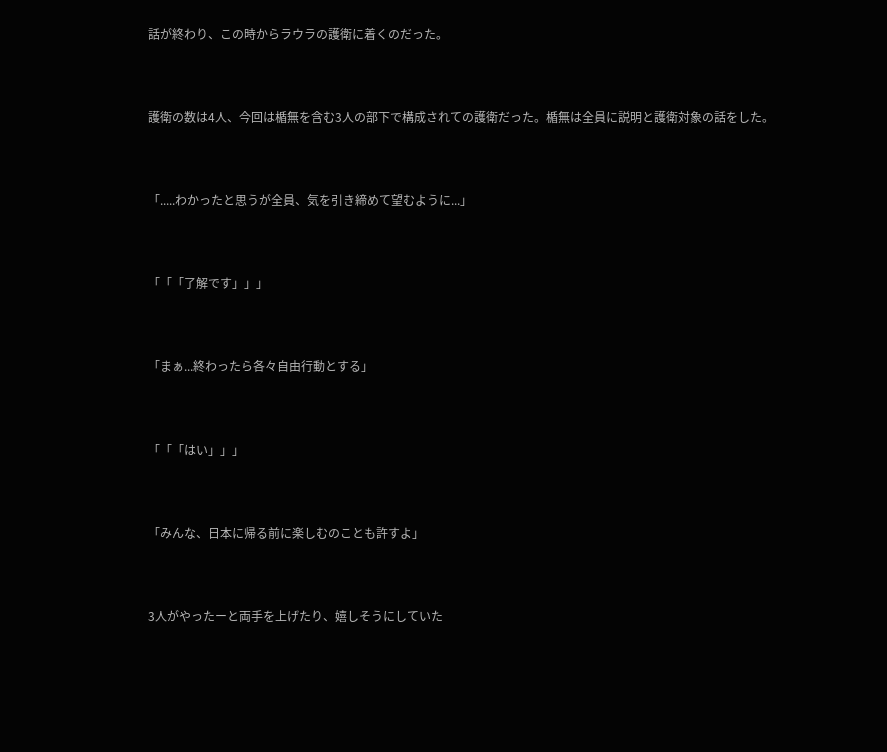話が終わり、この時からラウラの護衛に着くのだった。



護衛の数は4人、今回は楯無を含む3人の部下で構成されての護衛だった。楯無は全員に説明と護衛対象の話をした。



「.....わかったと思うが全員、気を引き締めて望むように...」



「「「了解です」」」



「まぁ...終わったら各々自由行動とする」



「「「はい」」」



「みんな、日本に帰る前に楽しむのことも許すよ」



3人がやったーと両手を上げたり、嬉しそうにしていた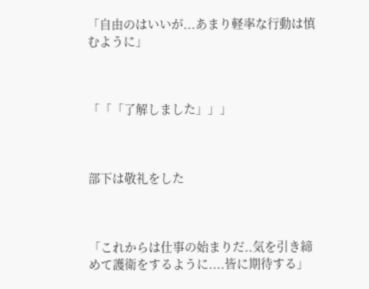「自由のはいいが...あまり軽率な行動は慎むように」



「「「了解しました」」」



部下は敬礼をした



「これからは仕事の始まりだ..気を引き締めて護衛をするように....皆に期待する」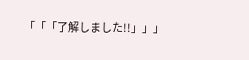「「「了解しました!!」」」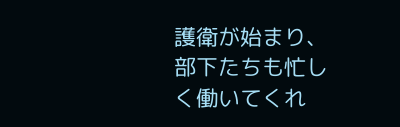護衛が始まり、部下たちも忙しく働いてくれ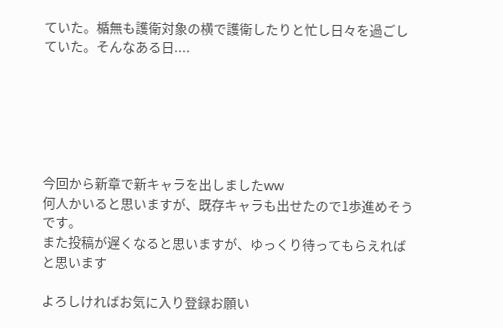ていた。楯無も護衛対象の横で護衛したりと忙し日々を過ごしていた。そんなある日....






今回から新章で新キャラを出しましたww
何人かいると思いますが、既存キャラも出せたので1歩進めそうです。
また投稿が遅くなると思いますが、ゆっくり待ってもらえればと思います

よろしければお気に入り登録お願い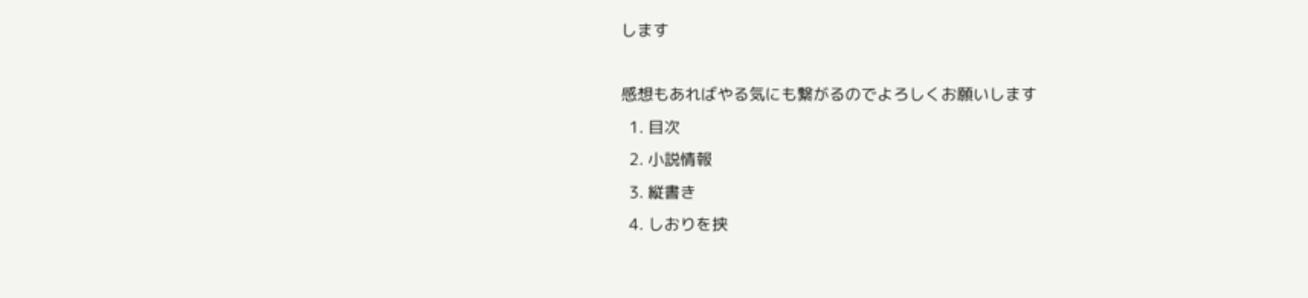します

感想もあればやる気にも繋がるのでよろしくお願いします
  1. 目次
  2. 小説情報
  3. 縦書き
  4. しおりを挟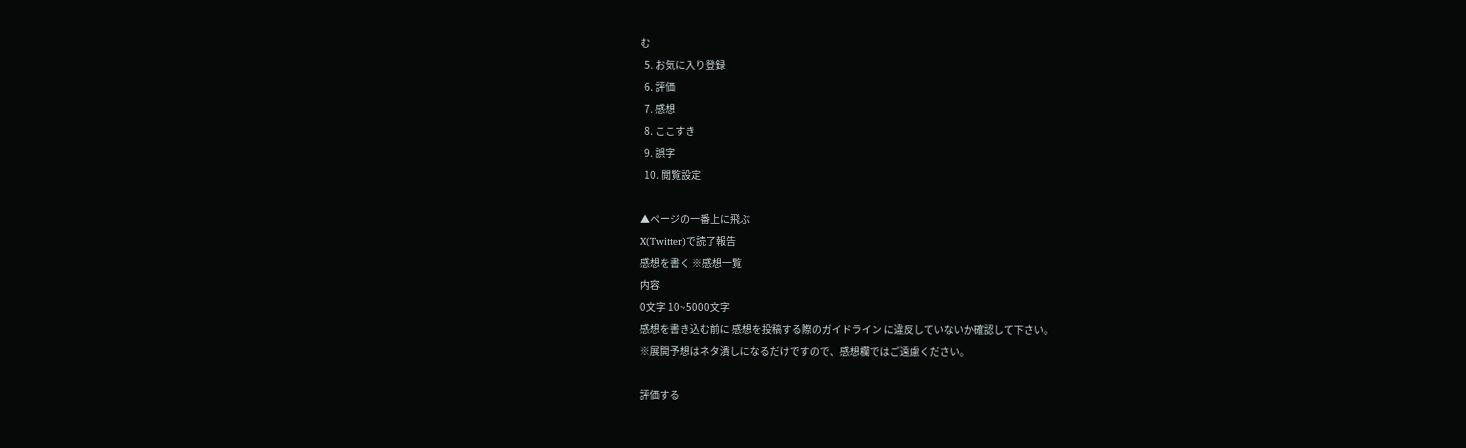む
  5. お気に入り登録
  6. 評価
  7. 感想
  8. ここすき
  9. 誤字
  10. 閲覧設定

▲ページの一番上に飛ぶ
X(Twitter)で読了報告
感想を書く ※感想一覧
内容
0文字 10~5000文字
感想を書き込む前に 感想を投稿する際のガイドライン に違反していないか確認して下さい。
※展開予想はネタ潰しになるだけですので、感想欄ではご遠慮ください。

評価する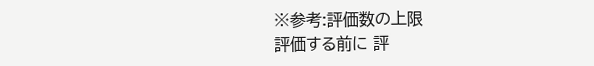※参考:評価数の上限
評価する前に 評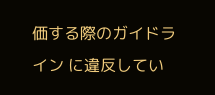価する際のガイドライン に違反してい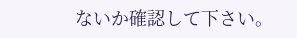ないか確認して下さい。